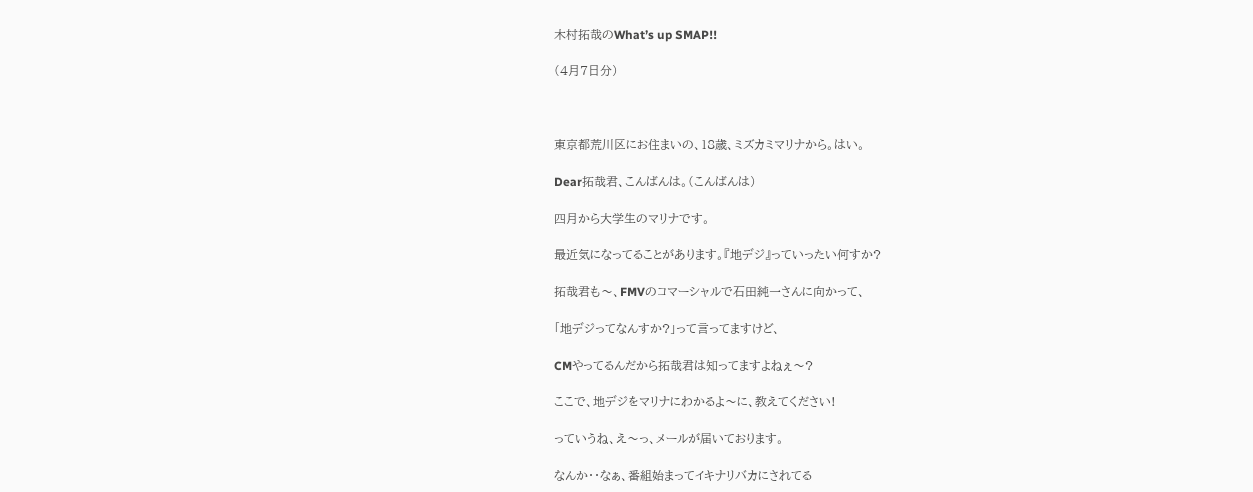木村拓哉のWhat’s up SMAP!!

(4月7日分)



東京都荒川区にお住まいの、18歳、ミズカミマリナから。はい。

Dear拓哉君、こんばんは。(こんばんは)

四月から大学生のマリナです。

最近気になってることがあります。『地デジ』っていったい何すか?

拓哉君も〜、FMVのコマーシャルで石田純一さんに向かって、

「地デジってなんすか?」って言ってますけど、

CMやってるんだから拓哉君は知ってますよねぇ〜?

ここで、地デジをマリナにわかるよ〜に、教えてください!

っていうね、え〜っ、メールが届いております。

なんか・・なぁ、番組始まってイキナリバカにされてる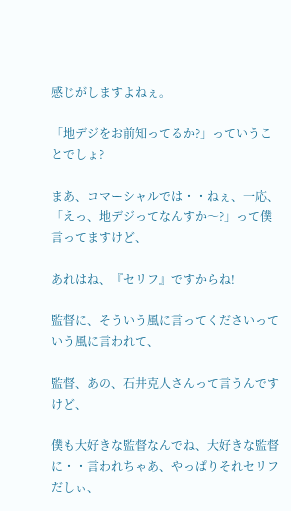感じがしますよねぇ。

「地デジをお前知ってるか?」っていうことでしょ?

まあ、コマーシャルでは・・ねぇ、一応、「えっ、地デジってなんすか〜?」って僕言ってますけど、

あれはね、『セリフ』ですからね!

監督に、そういう風に言ってくださいっていう風に言われて、

監督、あの、石井克人さんって言うんですけど、

僕も大好きな監督なんでね、大好きな監督に・・言われちゃあ、やっぱりそれセリフだしぃ、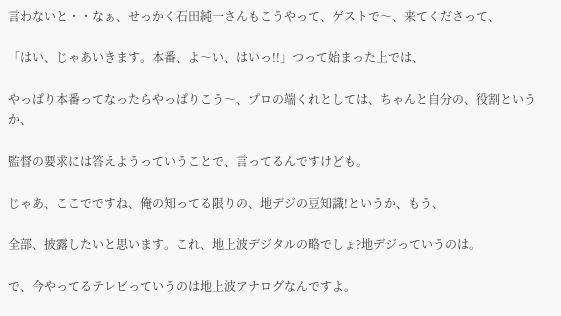言わないと・・なぁ、せっかく石田純一さんもこうやって、ゲストで〜、来てくださって、

「はい、じゃあいきます。本番、よ〜い、はいっ!!」つって始まった上では、

やっぱり本番ってなったらやっぱりこう〜、プロの端くれとしては、ちゃんと自分の、役割というか、

監督の要求には答えようっていうことで、言ってるんですけども。

じゃあ、ここでですね、俺の知ってる限りの、地デジの豆知識!というか、もう、

全部、披露したいと思います。これ、地上波デジタルの略でしょ?地デジっていうのは。

で、今やってるテレビっていうのは地上波アナログなんですよ。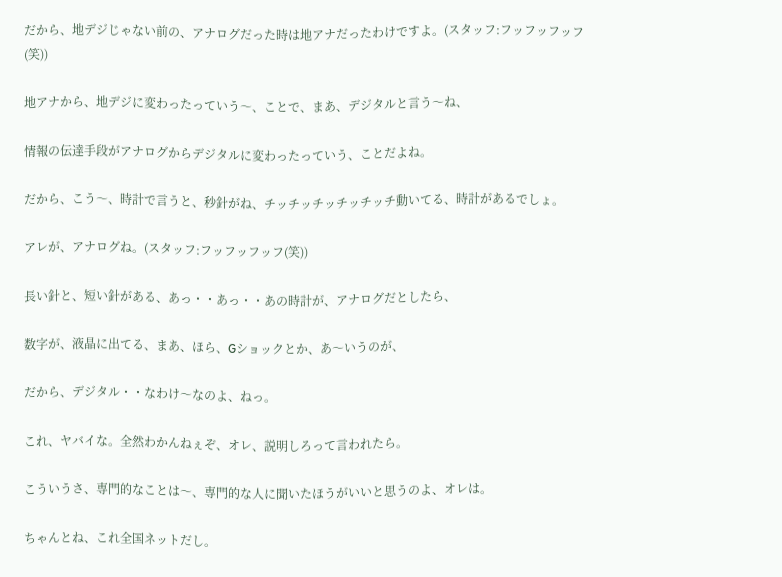だから、地デジじゃない前の、アナログだった時は地アナだったわけですよ。(スタッフ:フッフッフッフ(笑))

地アナから、地デジに変わったっていう〜、ことで、まあ、デジタルと言う〜ね、

情報の伝達手段がアナログからデジタルに変わったっていう、ことだよね。

だから、こう〜、時計で言うと、秒針がね、チッチッチッチッチッチ動いてる、時計があるでしょ。

アレが、アナログね。(スタッフ:フッフッフッフ(笑))

長い針と、短い針がある、あっ・・あっ・・あの時計が、アナログだとしたら、

数字が、液晶に出てる、まあ、ほら、Gショックとか、あ〜いうのが、

だから、デジタル・・なわけ〜なのよ、ねっ。

これ、ヤバイな。全然わかんねぇぞ、オレ、説明しろって言われたら。

こういうさ、専門的なことは〜、専門的な人に聞いたほうがいいと思うのよ、オレは。

ちゃんとね、これ全国ネットだし。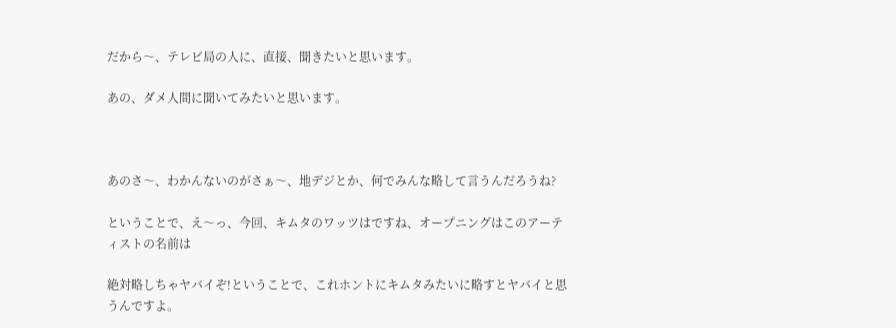だから〜、テレビ局の人に、直接、聞きたいと思います。

あの、ダメ人間に聞いてみたいと思います。



あのさ〜、わかんないのがさぁ〜、地デジとか、何でみんな略して言うんだろうね?

ということで、え〜っ、今回、キムタのワッツはですね、オープニングはこのアーティストの名前は

絶対略しちゃヤバイぞ!ということで、これホントにキムタみたいに略すとヤバイと思うんですよ。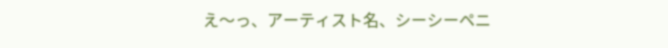え〜っ、アーティスト名、シーシーペニ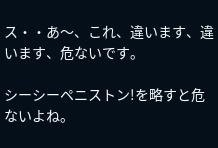ス・・あ〜、これ、違います、違います、危ないです。

シーシーペニストン!を略すと危ないよね。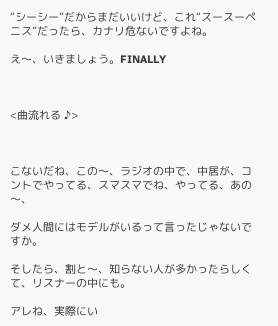“シーシー”だからまだいいけど、これ“スースーペニス”だったら、カナリ危ないですよね。

え〜、いきましょう。FINALLY



<曲流れる ♪>



こないだね、この〜、ラジオの中で、中居が、コントでやってる、スマスマでね、やってる、あの〜、

ダメ人間にはモデルがいるって言ったじゃないですか。

そしたら、割と〜、知らない人が多かったらしくて、リスナーの中にも。

アレね、実際にい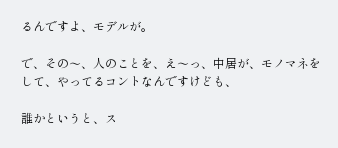るんですよ、モデルが。

で、その〜、人のことを、え〜っ、中居が、モノマネをして、やってるコントなんですけども、

誰かというと、ス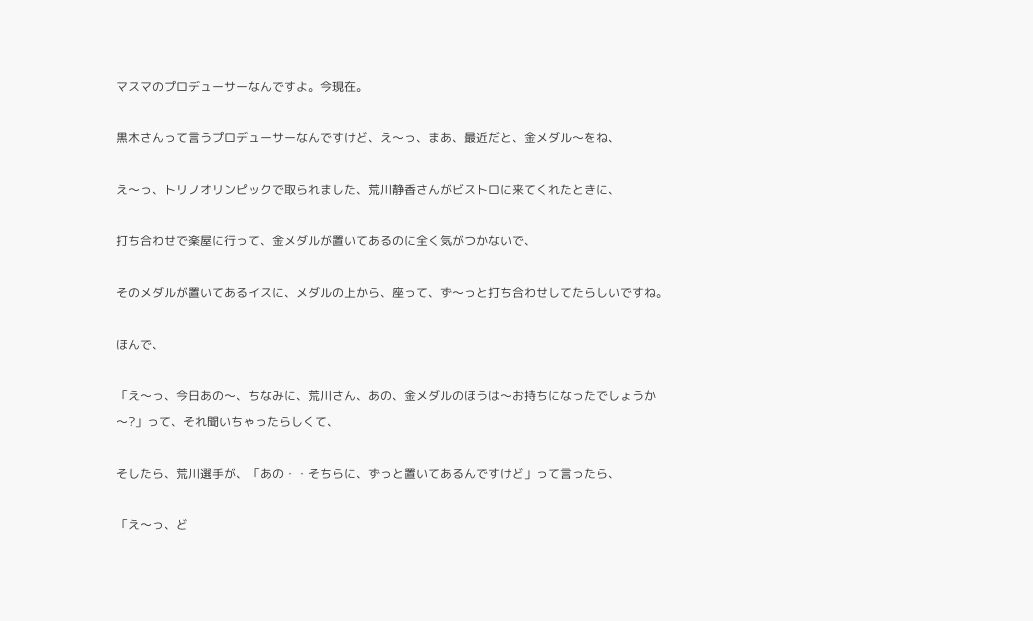マスマのプロデューサーなんですよ。今現在。

黒木さんって言うプロデューサーなんですけど、え〜っ、まあ、最近だと、金メダル〜をね、

え〜っ、トリノオリンピックで取られました、荒川静香さんがビストロに来てくれたときに、

打ち合わせで楽屋に行って、金メダルが置いてあるのに全く気がつかないで、

そのメダルが置いてあるイスに、メダルの上から、座って、ず〜っと打ち合わせしてたらしいですね。

ほんで、

「え〜っ、今日あの〜、ちなみに、荒川さん、あの、金メダルのほうは〜お持ちになったでしょうか〜?」って、それ聞いちゃったらしくて、

そしたら、荒川選手が、「あの・・そちらに、ずっと置いてあるんですけど」って言ったら、

「え〜っ、ど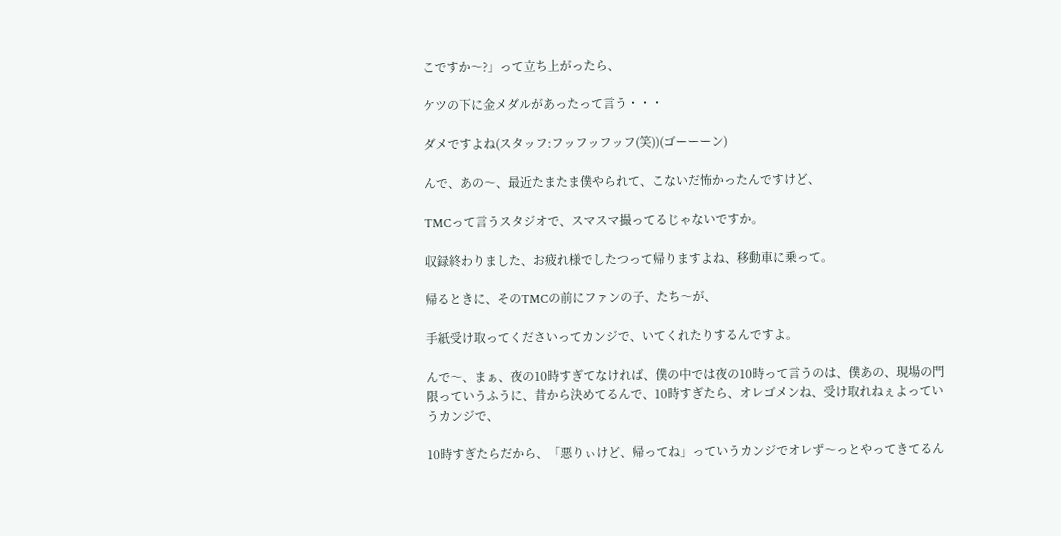こですか〜?」って立ち上がったら、

ケツの下に金メダルがあったって言う・・・

ダメですよね(スタッフ:フッフッフッフ(笑))(ゴーーーン)

んで、あの〜、最近たまたま僕やられて、こないだ怖かったんですけど、

TMCって言うスタジオで、スマスマ撮ってるじゃないですか。

収録終わりました、お疲れ様でしたつって帰りますよね、移動車に乗って。

帰るときに、そのTMCの前にファンの子、たち〜が、

手紙受け取ってくださいってカンジで、いてくれたりするんですよ。

んで〜、まぁ、夜の10時すぎてなければ、僕の中では夜の10時って言うのは、僕あの、現場の門限っていうふうに、昔から決めてるんで、10時すぎたら、オレゴメンね、受け取れねぇよっていうカンジで、

10時すぎたらだから、「悪りぃけど、帰ってね」っていうカンジでオレず〜っとやってきてるん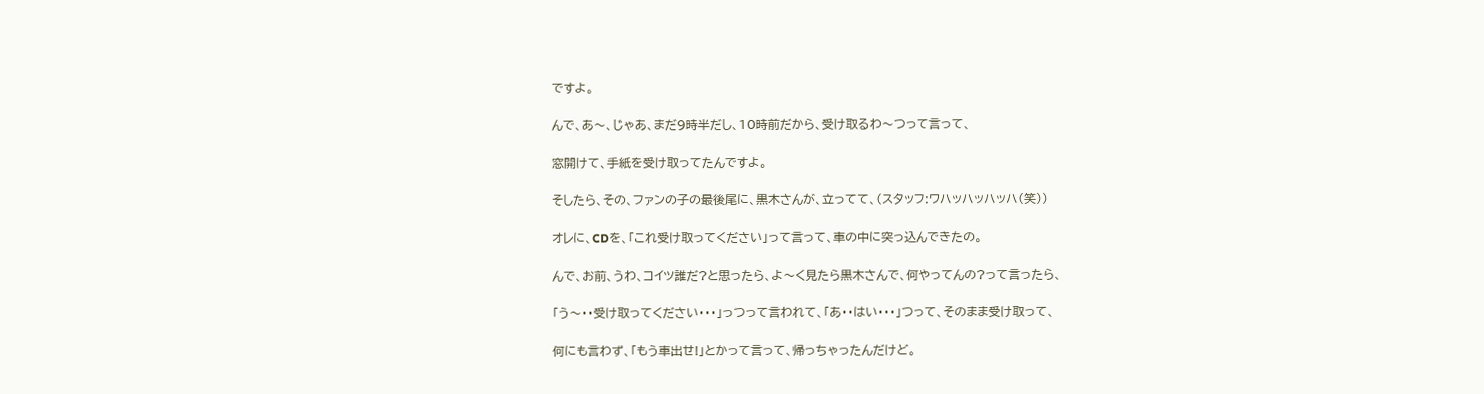ですよ。

んで、あ〜、じゃあ、まだ9時半だし、10時前だから、受け取るわ〜つって言って、

窓開けて、手紙を受け取ってたんですよ。

そしたら、その、ファンの子の最後尾に、黒木さんが、立ってて、(スタッフ:ワハッハッハッハ(笑))

オレに、CDを、「これ受け取ってください」って言って、車の中に突っ込んできたの。

んで、お前、うわ、コイツ誰だ?と思ったら、よ〜く見たら黒木さんで、何やってんの?って言ったら、

「う〜・・受け取ってください・・・」っつって言われて、「あ・・はい・・・」つって、そのまま受け取って、

何にも言わず、「もう車出せ!」とかって言って、帰っちゃったんだけど。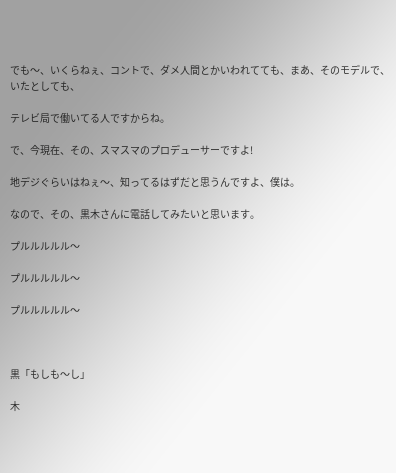でも〜、いくらねぇ、コントで、ダメ人間とかいわれてても、まあ、そのモデルで、いたとしても、

テレビ局で働いてる人ですからね。

で、今現在、その、スマスマのプロデューサーですよ!

地デジぐらいはねぇ〜、知ってるはずだと思うんですよ、僕は。

なので、その、黒木さんに電話してみたいと思います。

プルルルルル〜

プルルルルル〜

プルルルルル〜



黒「もしも〜し」

木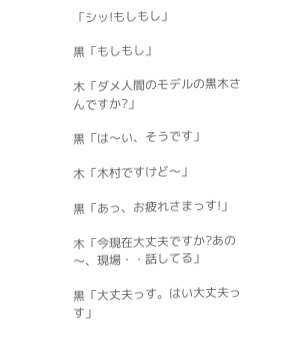「シッ!もしもし」

黒「もしもし」

木「ダメ人間のモデルの黒木さんですか?」

黒「は〜い、そうです」

木「木村ですけど〜」

黒「あっ、お疲れさまっす!」

木「今現在大丈夫ですか?あの〜、現場・・話してる」

黒「大丈夫っす。はい大丈夫っす」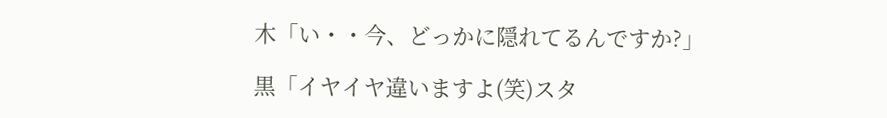木「い・・今、どっかに隠れてるんですか?」

黒「イヤイヤ違いますよ(笑)スタ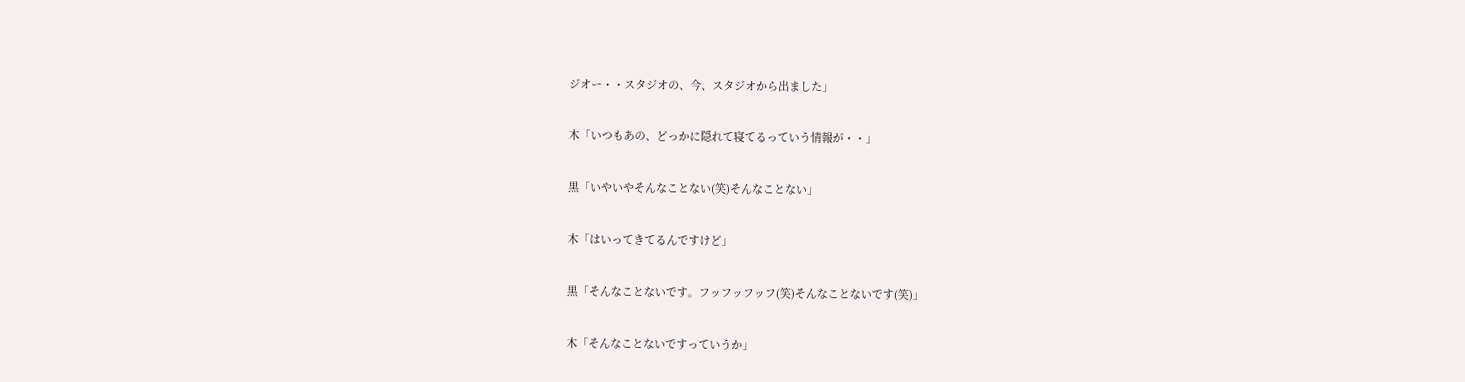ジオー・・スタジオの、今、スタジオから出ました」

木「いつもあの、どっかに隠れて寝てるっていう情報が・・」

黒「いやいやそんなことない(笑)そんなことない」

木「はいってきてるんですけど」

黒「そんなことないです。フッフッフッフ(笑)そんなことないです(笑)」

木「そんなことないですっていうか」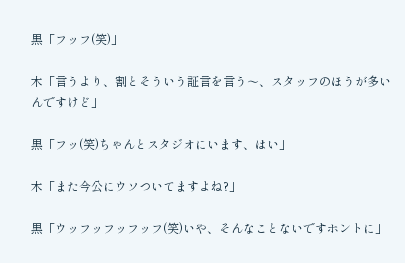黒「フッフ(笑)」

木「言うより、割とそういう証言を言う〜、スタッフのほうが多いんですけど」

黒「フッ(笑)ちゃんとスタジオにいます、はい」

木「また今公にウソついてますよね?」

黒「ウッフッフッフッフ(笑)いや、そんなことないですホントに」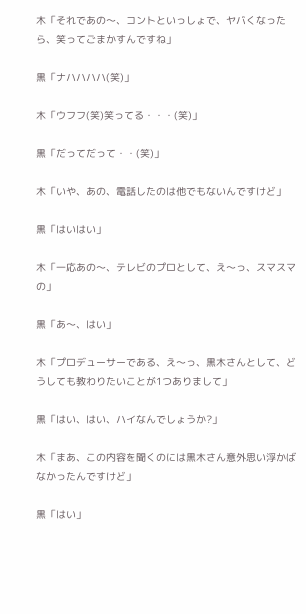木「それであの〜、コントといっしょで、ヤバくなったら、笑ってごまかすんですね」

黒「ナハハハハ(笑)」

木「ウフフ(笑)笑ってる・・・(笑)」

黒「だってだって・・(笑)」

木「いや、あの、電話したのは他でもないんですけど」

黒「はいはい」

木「一応あの〜、テレビのプロとして、え〜っ、スマスマの」

黒「あ〜、はい」

木「プロデューサーである、え〜っ、黒木さんとして、どうしても教わりたいことが1つありまして」

黒「はい、はい、ハイなんでしょうか?」

木「まあ、この内容を聞くのには黒木さん意外思い浮かばなかったんですけど」

黒「はい」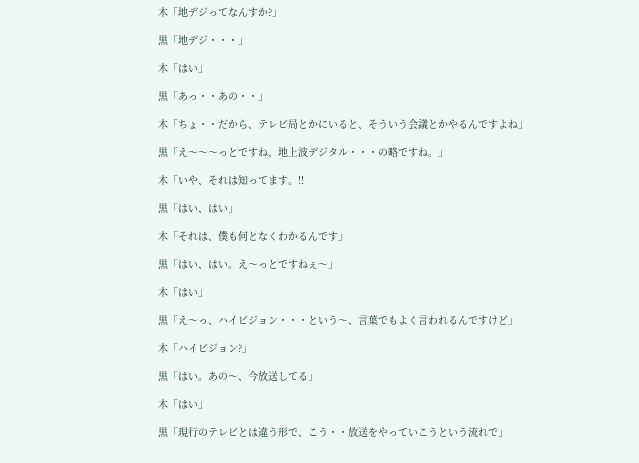木「地デジってなんすか?」

黒「地デジ・・・」

木「はい」

黒「あっ・・あの・・」

木「ちょ・・だから、テレビ局とかにいると、そういう会議とかやるんですよね」

黒「え〜〜〜っとですね、地上波デジタル・・・の略ですね。」

木「いや、それは知ってます。!!

黒「はい、はい」

木「それは、僕も何となくわかるんです」

黒「はい、はい。え〜っとですねぇ〜」

木「はい」

黒「え〜っ、ハイビジョン・・・という〜、言葉でもよく言われるんですけど」

木「ハイビジョン?」

黒「はい。あの〜、今放送してる」

木「はい」

黒「現行のテレビとは違う形で、こう・・放送をやっていこうという流れで」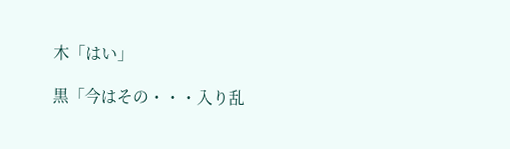木「はい」

黒「今はその・・・入り乱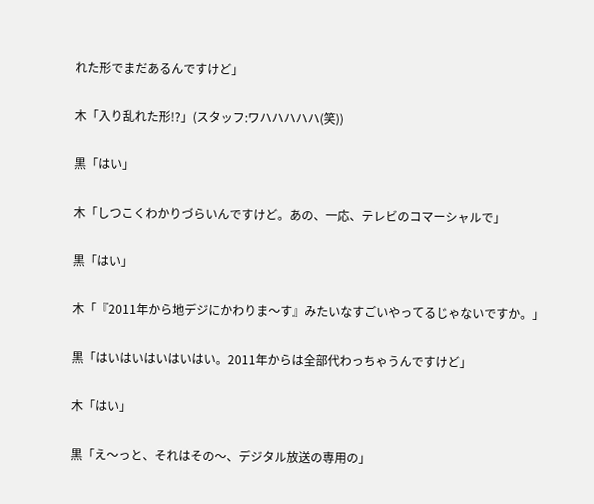れた形でまだあるんですけど」

木「入り乱れた形!?」(スタッフ:ワハハハハハ(笑))

黒「はい」

木「しつこくわかりづらいんですけど。あの、一応、テレビのコマーシャルで」

黒「はい」

木「『2011年から地デジにかわりま〜す』みたいなすごいやってるじゃないですか。」

黒「はいはいはいはいはい。2011年からは全部代わっちゃうんですけど」

木「はい」

黒「え〜っと、それはその〜、デジタル放送の専用の」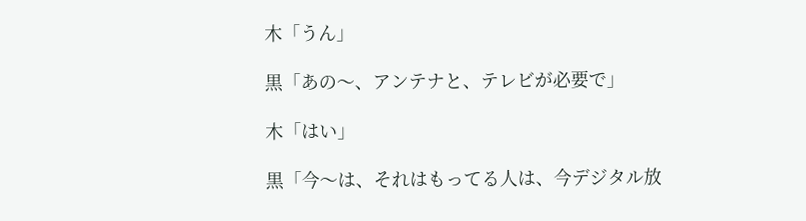木「うん」

黒「あの〜、アンテナと、テレビが必要で」

木「はい」

黒「今〜は、それはもってる人は、今デジタル放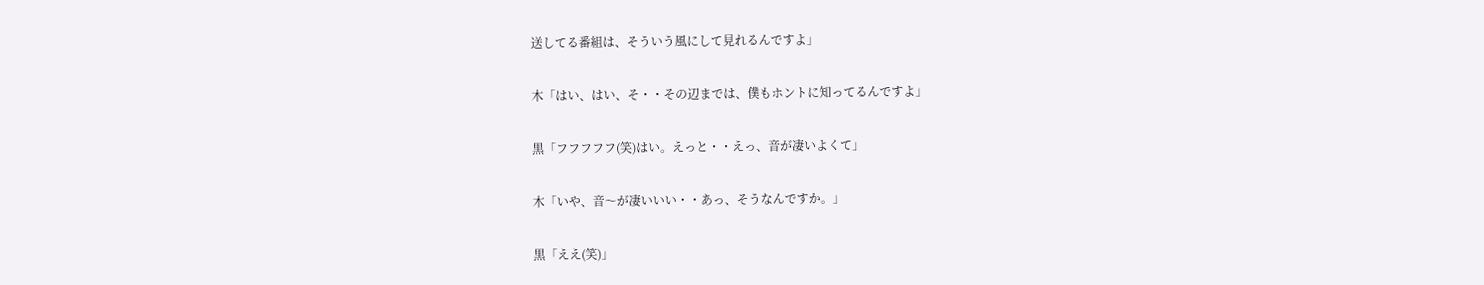送してる番組は、そういう風にして見れるんですよ」

木「はい、はい、そ・・その辺までは、僕もホントに知ってるんですよ」

黒「フフフフフ(笑)はい。えっと・・えっ、音が凄いよくて」

木「いや、音〜が凄いいい・・あっ、そうなんですか。」

黒「ええ(笑)」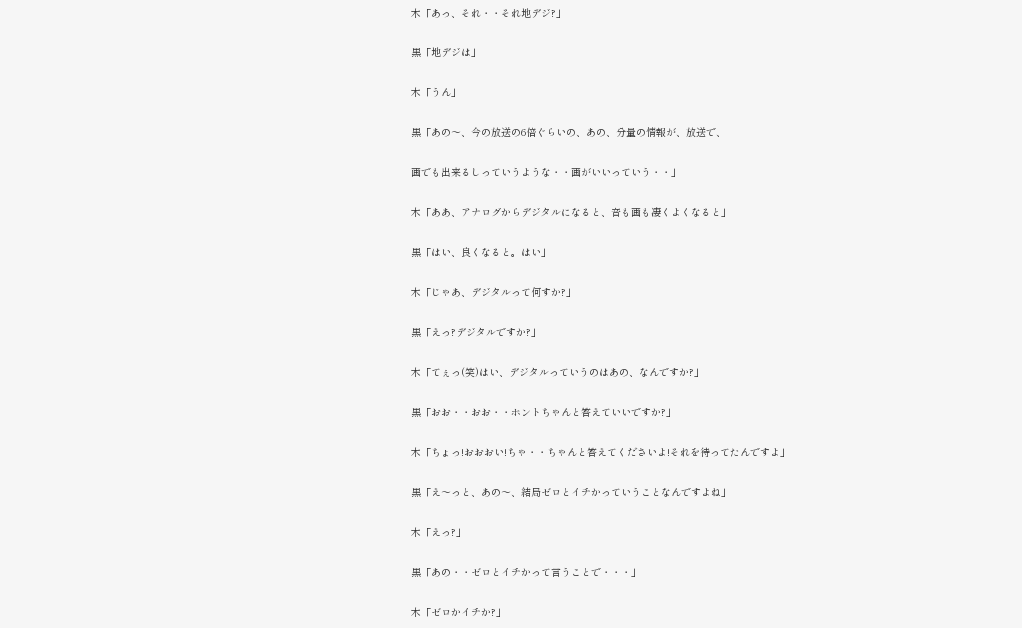木「あっ、それ・・それ地デジ?」

黒「地デジは」

木「うん」

黒「あの〜、今の放送の6倍ぐらいの、あの、分量の情報が、放送で、

画でも出来るしっていうような・・画がいいっていう・・」

木「ああ、アナログからデジタルになると、音も画も凄くよくなると」

黒「はい、良くなると。はい」

木「じゃあ、デジタルって何すか?」

黒「えっ?デジタルですか?」

木「てぇっ(笑)はい、デジタルっていうのはあの、なんですか?」

黒「おお・・おお・・ホントちゃんと答えていいですか?」

木「ちょっ!おおおい!ちゃ・・ちゃんと答えてくださいよ!それを待ってたんですよ」

黒「え〜っと、あの〜、結局ゼロとイチかっていうことなんですよね」

木「えっ?」

黒「あの・・ゼロとイチかって言うことで・・・」

木「ゼロかイチか?」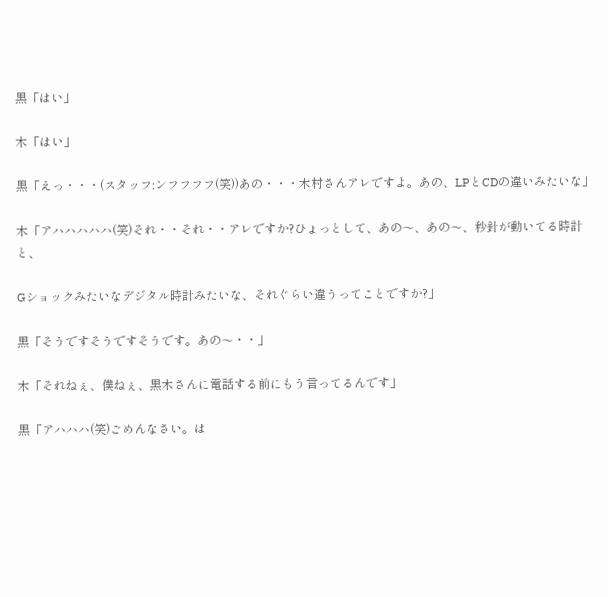黒「はい」

木「はい」

黒「えっ・・・(スタッフ:ンフフフフ(笑))あの・・・木村さんアレですよ。あの、LPとCDの違いみたいな」

木「アハハハハハ(笑)それ・・それ・・アレですか?ひょっとして、あの〜、あの〜、秒針が動いてる時計と、

Gショックみたいなデジタル時計みたいな、それぐらい違うってことですか?」

黒「そうですそうですそうです。あの〜・・」

木「それねぇ、僕ねぇ、黒木さんに電話する前にもう言ってるんです」

黒「アハハハ(笑)ごめんなさい。は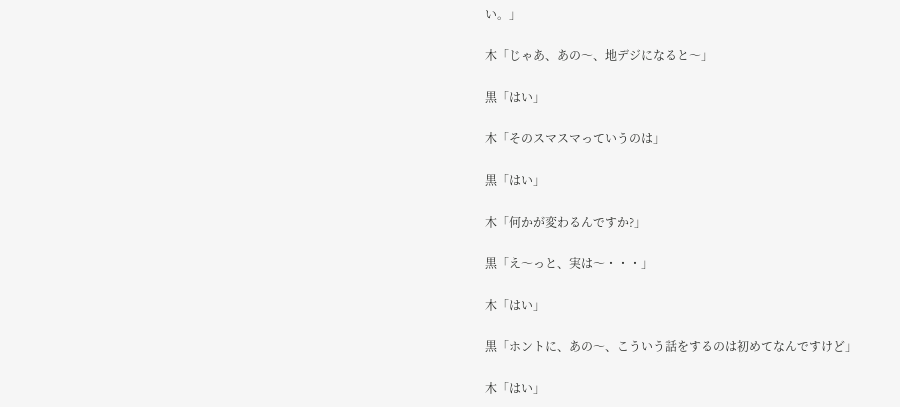い。」

木「じゃあ、あの〜、地デジになると〜」

黒「はい」

木「そのスマスマっていうのは」

黒「はい」

木「何かが変わるんですか?」

黒「え〜っと、実は〜・・・」

木「はい」

黒「ホントに、あの〜、こういう話をするのは初めてなんですけど」

木「はい」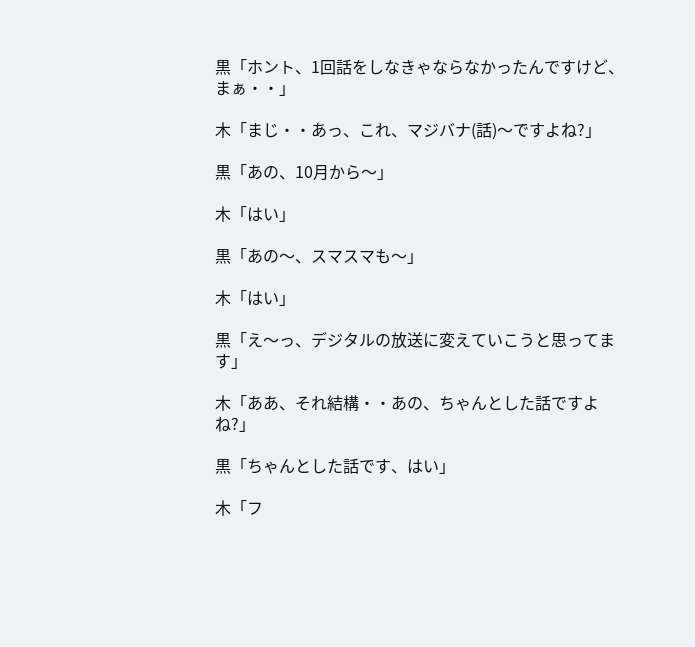黒「ホント、1回話をしなきゃならなかったんですけど、まぁ・・」

木「まじ・・あっ、これ、マジバナ(話)〜ですよね?」

黒「あの、10月から〜」

木「はい」

黒「あの〜、スマスマも〜」

木「はい」

黒「え〜っ、デジタルの放送に変えていこうと思ってます」

木「ああ、それ結構・・あの、ちゃんとした話ですよね?」

黒「ちゃんとした話です、はい」

木「フ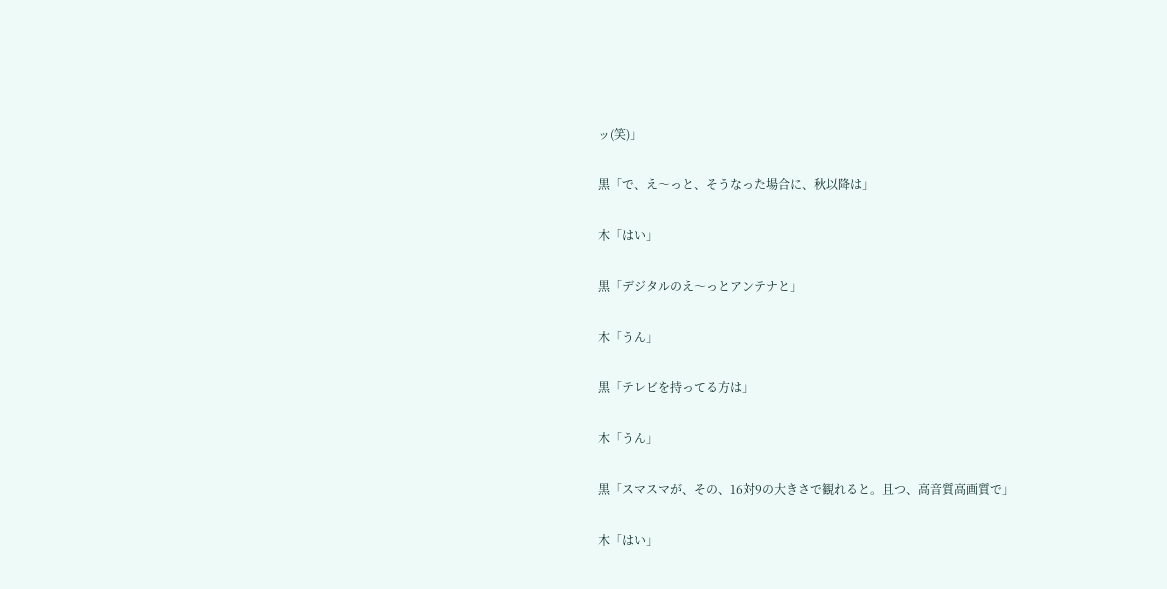ッ(笑)」

黒「で、え〜っと、そうなった場合に、秋以降は」

木「はい」

黒「デジタルのえ〜っとアンテナと」

木「うん」

黒「テレビを持ってる方は」

木「うん」

黒「スマスマが、その、16対9の大きさで観れると。且つ、高音質高画質で」

木「はい」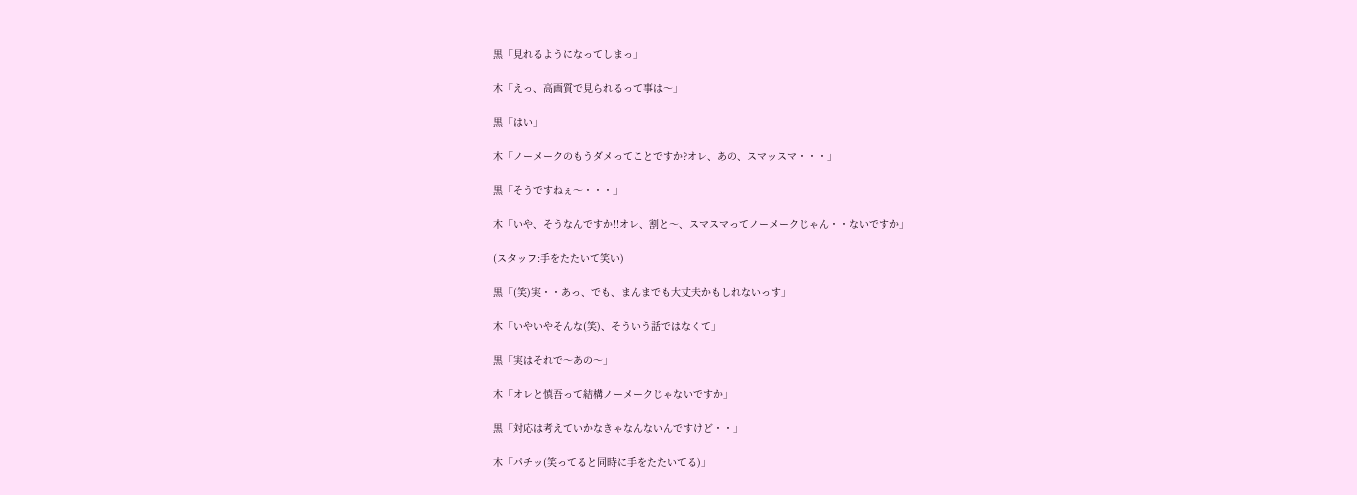黒「見れるようになってしまっ」

木「えっ、高画質で見られるって事は〜」

黒「はい」

木「ノーメークのもうダメってことですか?オレ、あの、スマッスマ・・・」

黒「そうですねぇ〜・・・」

木「いや、そうなんですか!!オレ、割と〜、スマスマってノーメークじゃん・・ないですか」

(スタッフ:手をたたいて笑い)

黒「(笑)実・・あっ、でも、まんまでも大丈夫かもしれないっす」

木「いやいやそんな(笑)、そういう話ではなくて」

黒「実はそれで〜あの〜」

木「オレと慎吾って結構ノーメークじゃないですか」

黒「対応は考えていかなきゃなんないんですけど・・」

木「パチッ(笑ってると同時に手をたたいてる)」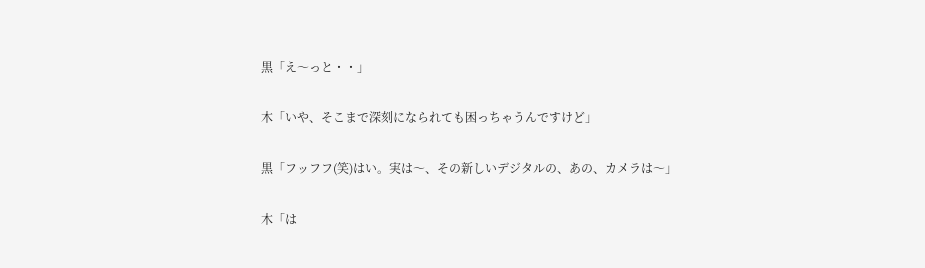黒「え〜っと・・」

木「いや、そこまで深刻になられても困っちゃうんですけど」

黒「フッフフ(笑)はい。実は〜、その新しいデジタルの、あの、カメラは〜」

木「は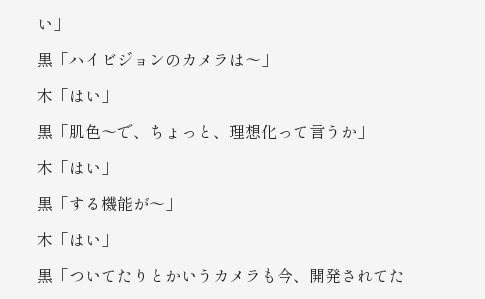い」

黒「ハイビジョンのカメラは〜」

木「はい」

黒「肌色〜で、ちょっと、理想化って言うか」

木「はい」

黒「する機能が〜」

木「はい」

黒「ついてたりとかいうカメラも今、開発されてた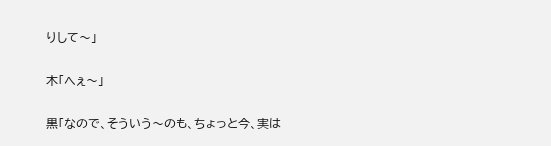りして〜」

木「へぇ〜」

黒「なので、そういう〜のも、ちょっと今、実は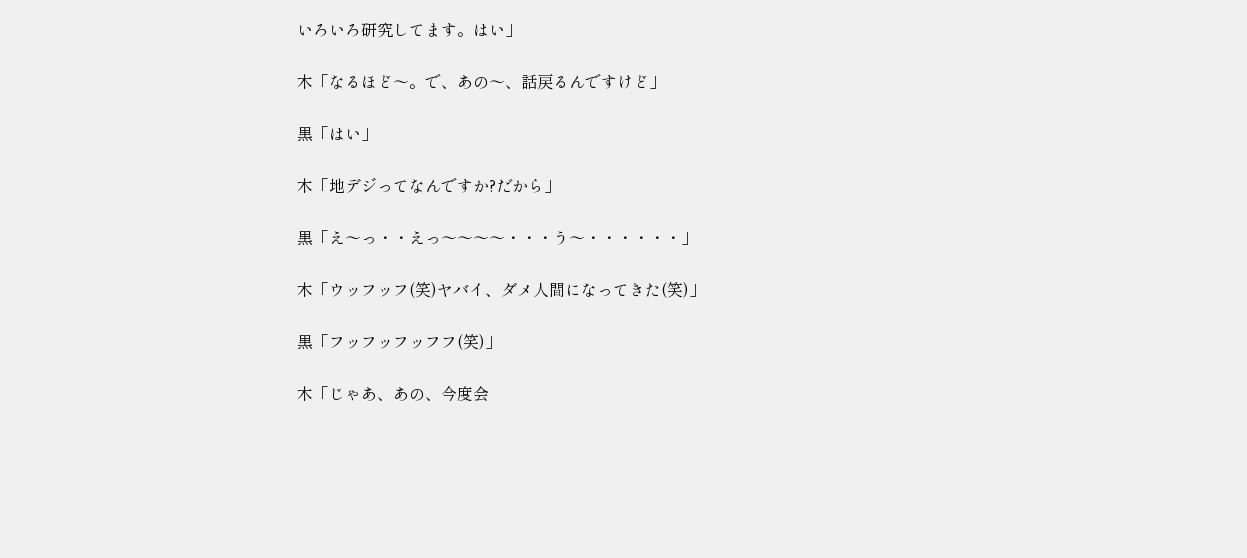いろいろ研究してます。はい」

木「なるほど〜。で、あの〜、話戻るんですけど」

黒「はい」

木「地デジってなんですか?だから」

黒「え〜っ・・えっ〜〜〜〜・・・う〜・・・・・・」

木「ウッフッフ(笑)ヤバイ、ダメ人間になってきた(笑)」

黒「フッフッフッフフ(笑)」

木「じゃあ、あの、今度会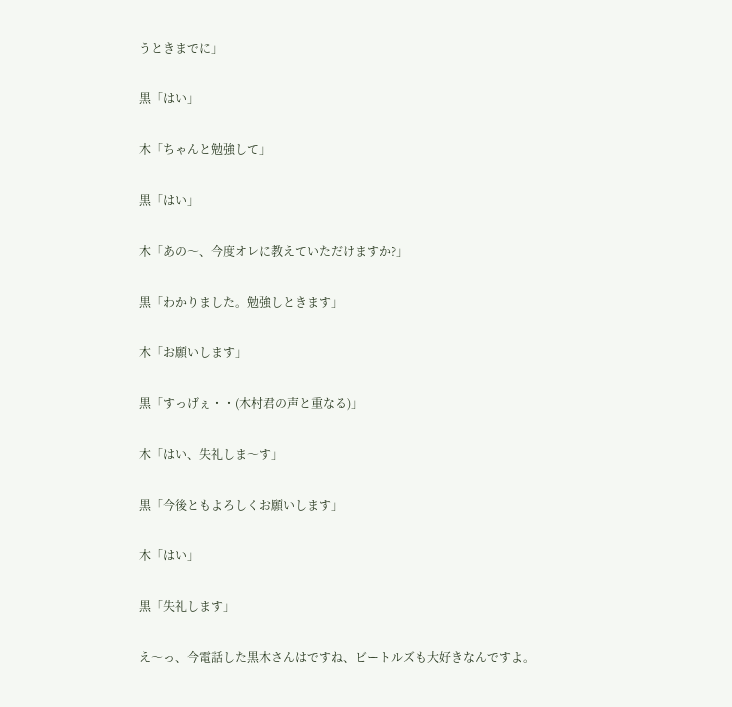うときまでに」

黒「はい」

木「ちゃんと勉強して」

黒「はい」

木「あの〜、今度オレに教えていただけますか?」

黒「わかりました。勉強しときます」

木「お願いします」

黒「すっげぇ・・(木村君の声と重なる)」

木「はい、失礼しま〜す」

黒「今後ともよろしくお願いします」

木「はい」

黒「失礼します」

え〜っ、今電話した黒木さんはですね、ビートルズも大好きなんですよ。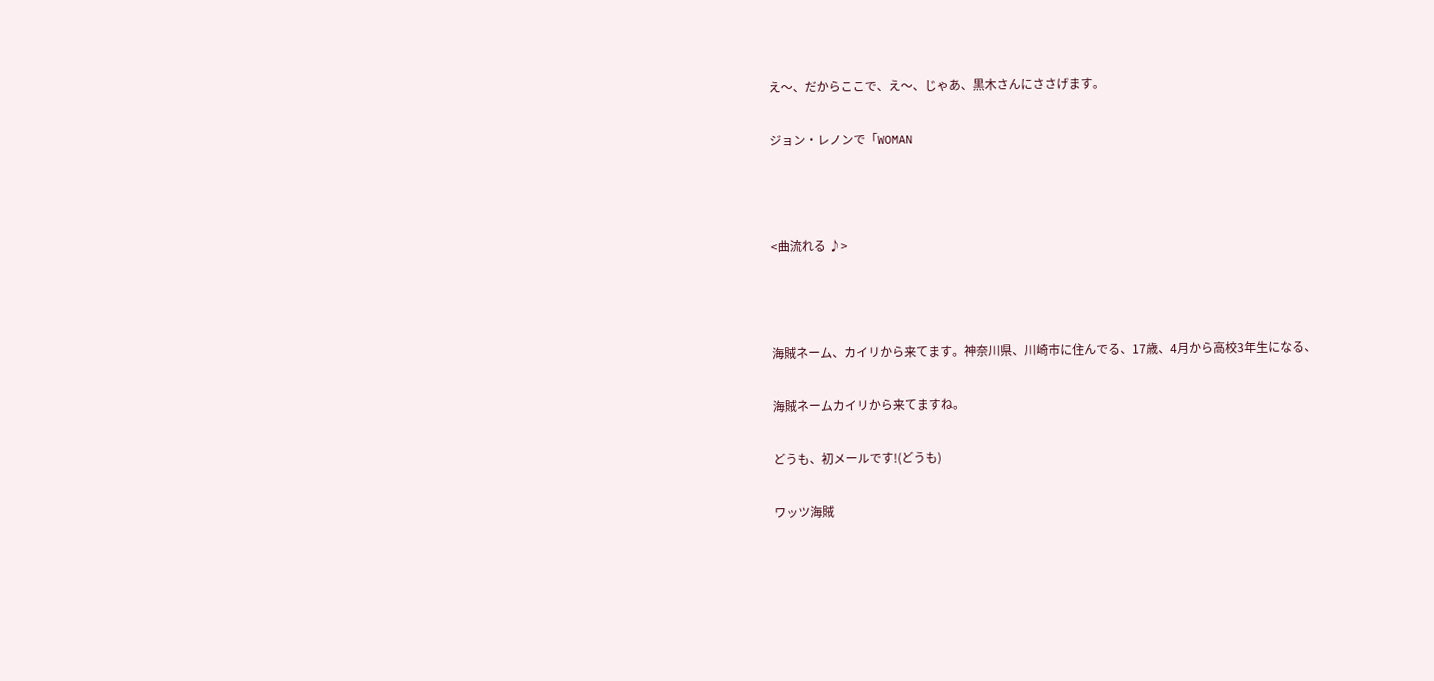え〜、だからここで、え〜、じゃあ、黒木さんにささげます。

ジョン・レノンで「WOMAN



<曲流れる ♪>



海賊ネーム、カイリから来てます。神奈川県、川崎市に住んでる、17歳、4月から高校3年生になる、

海賊ネームカイリから来てますね。

どうも、初メールです!(どうも)

ワッツ海賊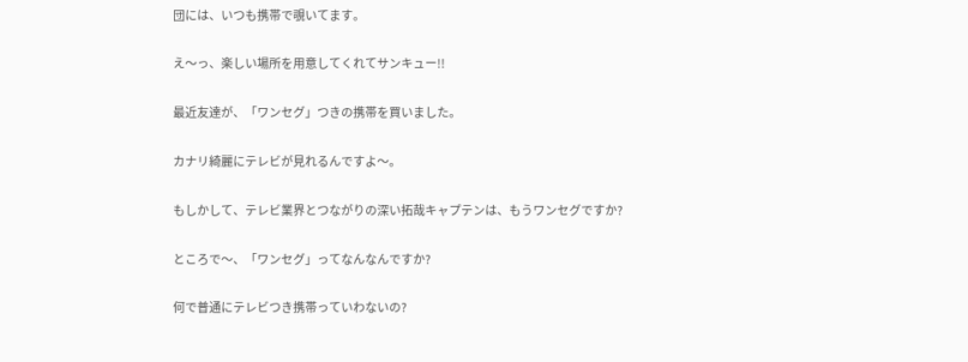団には、いつも携帯で覗いてます。

え〜っ、楽しい場所を用意してくれてサンキュー!!

最近友達が、「ワンセグ」つきの携帯を買いました。

カナリ綺麗にテレビが見れるんですよ〜。

もしかして、テレビ業界とつながりの深い拓哉キャプテンは、もうワンセグですか?

ところで〜、「ワンセグ」ってなんなんですか?

何で普通にテレビつき携帯っていわないの?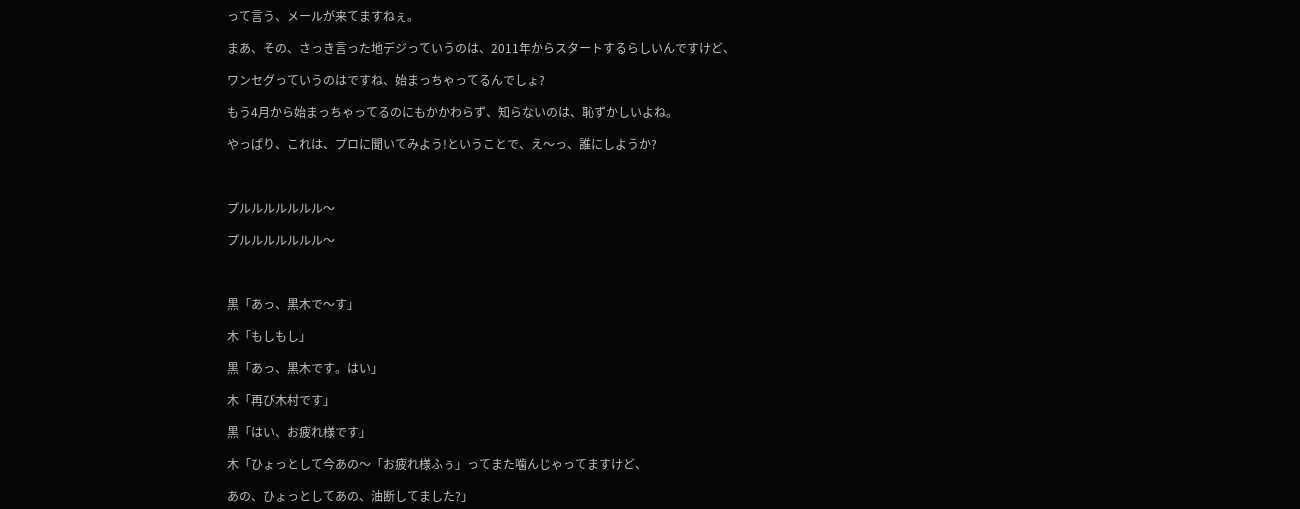って言う、メールが来てますねぇ。

まあ、その、さっき言った地デジっていうのは、2011年からスタートするらしいんですけど、

ワンセグっていうのはですね、始まっちゃってるんでしょ?

もう4月から始まっちゃってるのにもかかわらず、知らないのは、恥ずかしいよね。

やっぱり、これは、プロに聞いてみよう!ということで、え〜っ、誰にしようか?



プルルルルルルル〜

プルルルルルルル〜



黒「あっ、黒木で〜す」

木「もしもし」

黒「あっ、黒木です。はい」

木「再び木村です」

黒「はい、お疲れ様です」

木「ひょっとして今あの〜「お疲れ様ふぅ」ってまた噛んじゃってますけど、

あの、ひょっとしてあの、油断してました?」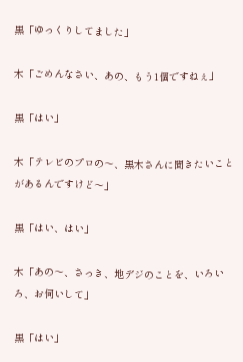黒「ゆっくりしてました」

木「ごめんなさい、あの、もう1個ですねぇ」

黒「はい」

木「テレビのプロの〜、黒木さんに聞きたいことがあるんですけど〜」

黒「はい、はい」

木「あの〜、さっき、地デジのことを、いろいろ、お伺いして」

黒「はい」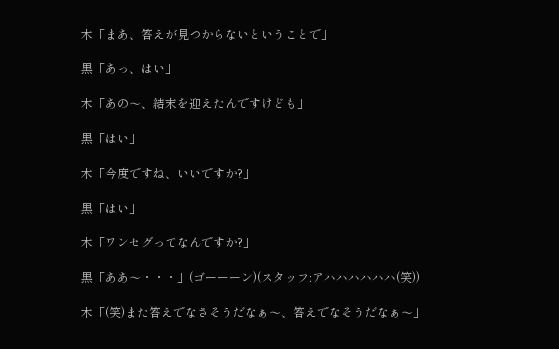木「まあ、答えが見つからないということで」

黒「あっ、はい」

木「あの〜、結末を迎えたんですけども」

黒「はい」

木「今度ですね、いいですか?」

黒「はい」

木「ワンセグってなんですか?」

黒「ああ〜・・・」(ゴーーーン)(スタッフ:アハハハハハハ(笑))

木「(笑)また答えでなさそうだなぁ〜、答えでなそうだなぁ〜」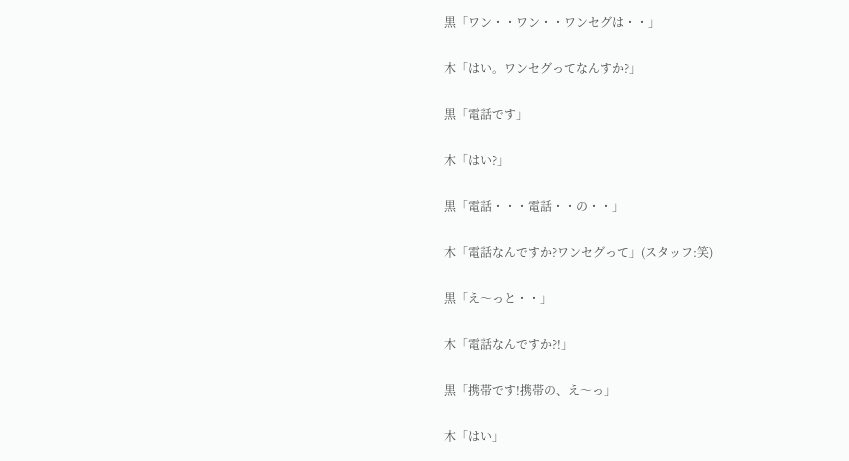黒「ワン・・ワン・・ワンセグは・・」

木「はい。ワンセグってなんすか?」

黒「電話です」

木「はい?」

黒「電話・・・電話・・の・・」

木「電話なんですか?ワンセグって」(スタッフ:笑)

黒「え〜っと・・」

木「電話なんですか?!」

黒「携帯です!携帯の、え〜っ」

木「はい」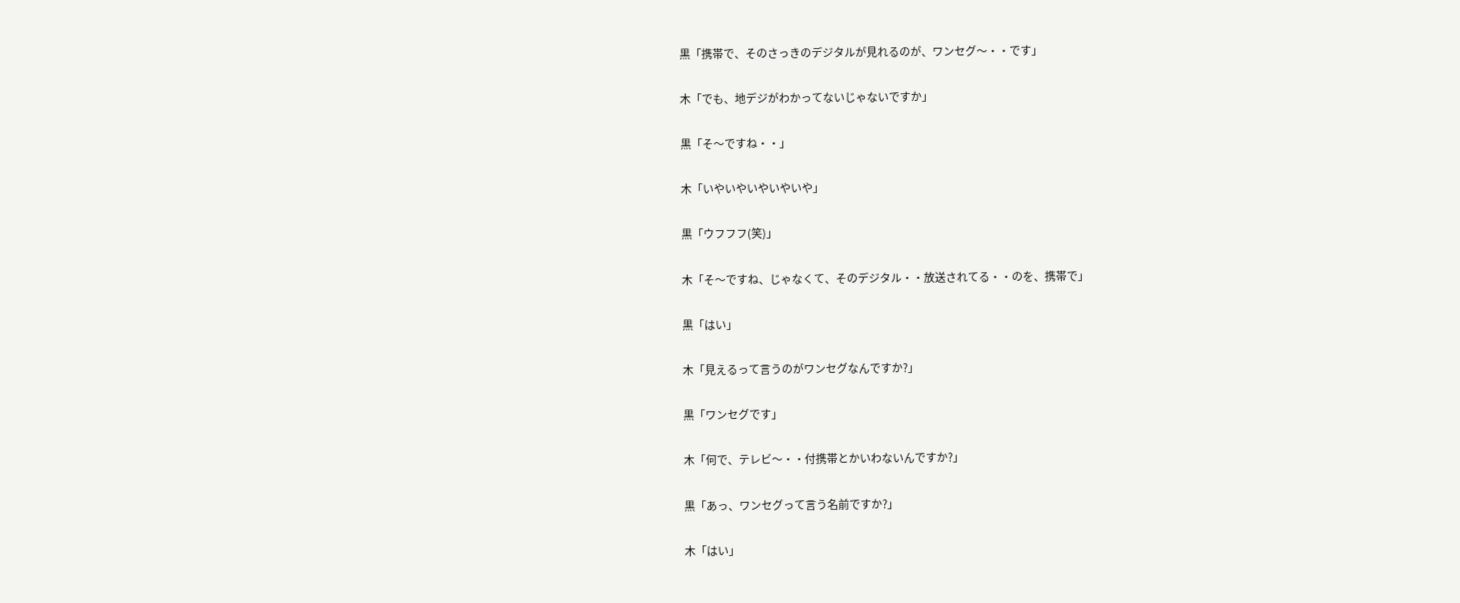黒「携帯で、そのさっきのデジタルが見れるのが、ワンセグ〜・・です」

木「でも、地デジがわかってないじゃないですか」

黒「そ〜ですね・・」

木「いやいやいやいやいや」

黒「ウフフフ(笑)」

木「そ〜ですね、じゃなくて、そのデジタル・・放送されてる・・のを、携帯で」

黒「はい」

木「見えるって言うのがワンセグなんですか?」

黒「ワンセグです」

木「何で、テレビ〜・・付携帯とかいわないんですか?」

黒「あっ、ワンセグって言う名前ですか?」

木「はい」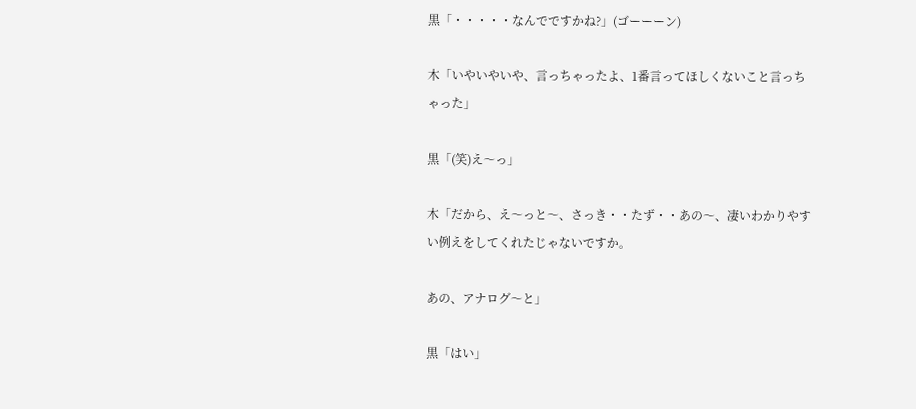黒「・・・・・なんでですかね?」(ゴーーーン)

木「いやいやいや、言っちゃったよ、1番言ってほしくないこと言っちゃった」

黒「(笑)え〜っ」

木「だから、え〜っと〜、さっき・・たず・・あの〜、凄いわかりやすい例えをしてくれたじゃないですか。

あの、アナログ〜と」

黒「はい」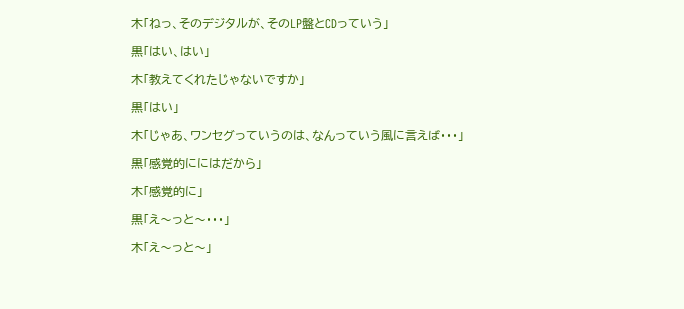木「ねっ、そのデジタルが、そのLP盤とCDっていう」

黒「はい、はい」

木「教えてくれたじゃないですか」

黒「はい」

木「じゃあ、ワンセグっていうのは、なんっていう風に言えば・・・」

黒「感覚的ににはだから」

木「感覚的に」

黒「え〜っと〜・・・」

木「え〜っと〜」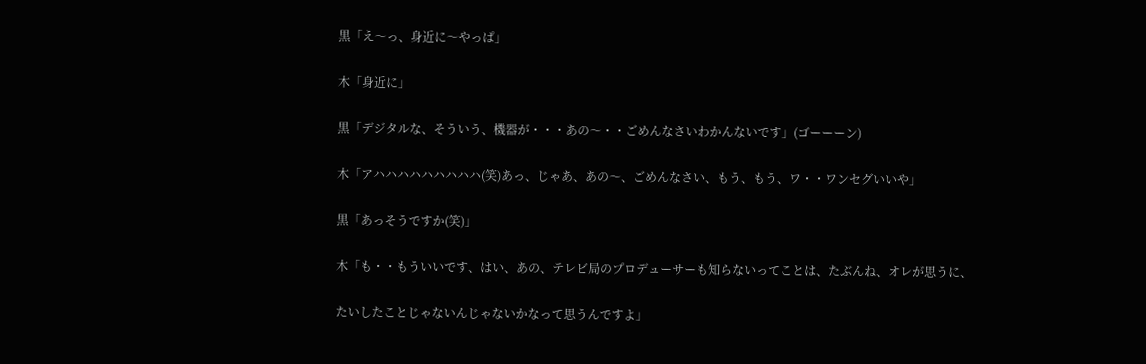黒「え〜っ、身近に〜やっぱ」

木「身近に」

黒「デジタルな、そういう、機器が・・・あの〜・・ごめんなさいわかんないです」(ゴーーーン)

木「アハハハハハハハハハ(笑)あっ、じゃあ、あの〜、ごめんなさい、もう、もう、ワ・・ワンセグいいや」

黒「あっそうですか(笑)」

木「も・・もういいです、はい、あの、テレビ局のプロデューサーも知らないってことは、たぶんね、オレが思うに、

たいしたことじゃないんじゃないかなって思うんですよ」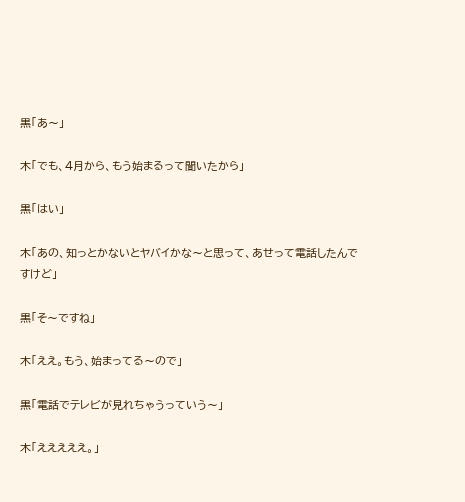黒「あ〜」

木「でも、4月から、もう始まるって聞いたから」

黒「はい」

木「あの、知っとかないとヤバイかな〜と思って、あせって電話したんですけど」

黒「そ〜ですね」

木「ええ。もう、始まってる〜ので」

黒「電話でテレビが見れちゃうっていう〜」

木「えええええ。」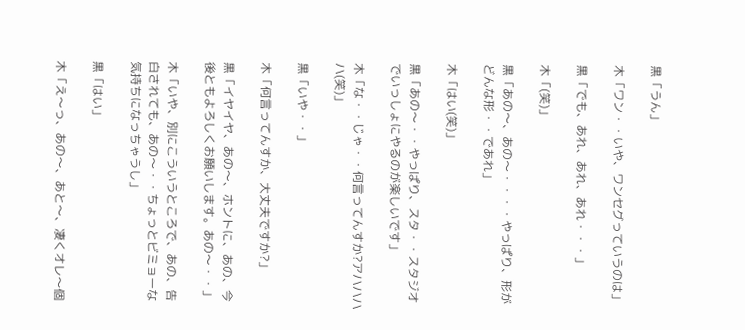黒「うん」

木「ワン・・いや、ワンセグっていうのは」

黒「でも、あれ、あれ、あれ・・・」

木「(笑)」

黒「あの〜、あの〜・・・・やっぱり、形がどんな形・・であれ」

木「はい(笑)」

黒「あの〜・・やっぱり、スタ・・スタジオでいっしょにやるのが楽しいです」

木「な・・じゃ・・何言ってんすか?アハハハハ(笑)」

黒「いや・・」

木「何言ってんすか、大丈夫ですか?」

黒「イヤイヤ、あの〜、ホントに、あの、今後ともよろしくお願いします。あの〜・・」

木「いや、別にこういうところで、あの、告白されても、あの〜・・ちょっとビミョーな気持ちになっちゃうし」

黒「はい」

木「え〜っ、あの〜、あと〜、凄くオレ〜個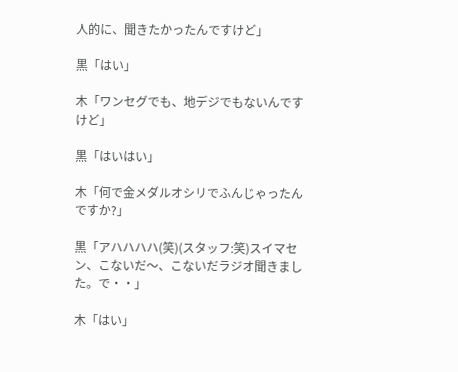人的に、聞きたかったんですけど」

黒「はい」

木「ワンセグでも、地デジでもないんですけど」

黒「はいはい」

木「何で金メダルオシリでふんじゃったんですか?」

黒「アハハハハ(笑)(スタッフ:笑)スイマセン、こないだ〜、こないだラジオ聞きました。で・・」

木「はい」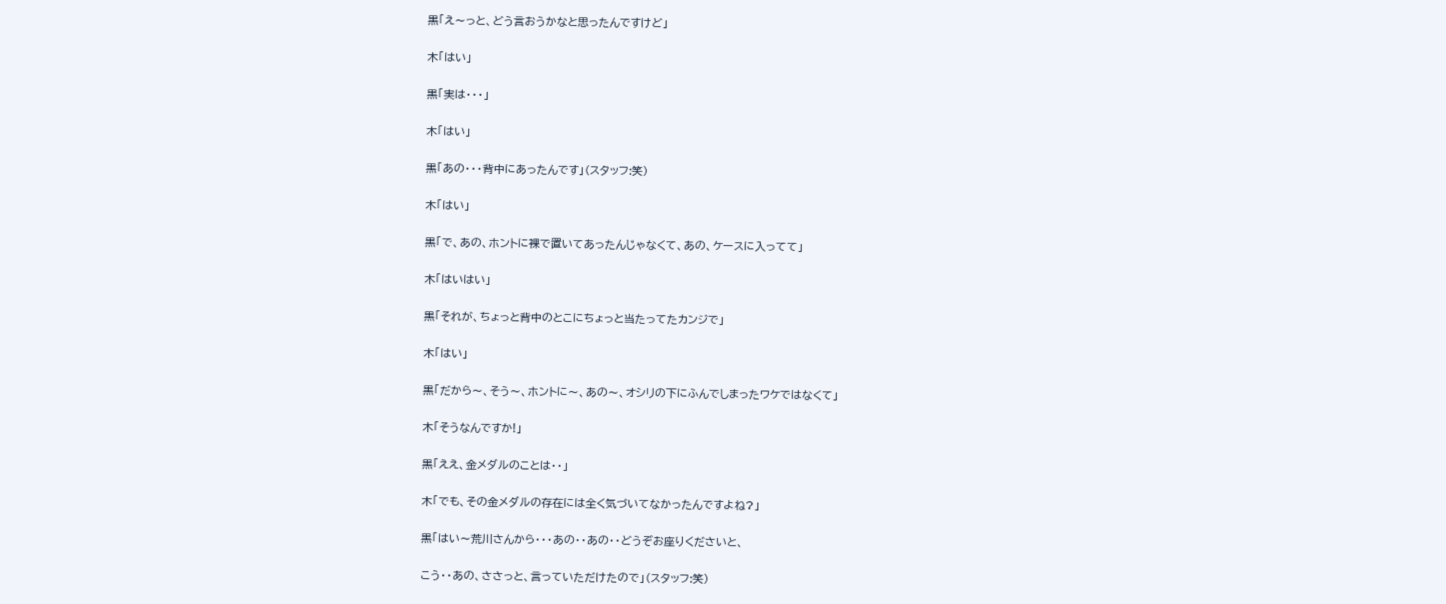黒「え〜っと、どう言おうかなと思ったんですけど」

木「はい」

黒「実は・・・」

木「はい」

黒「あの・・・背中にあったんです」(スタッフ:笑)

木「はい」

黒「で、あの、ホントに裸で置いてあったんじゃなくて、あの、ケースに入ってて」

木「はいはい」

黒「それが、ちょっと背中のとこにちょっと当たってたカンジで」

木「はい」

黒「だから〜、そう〜、ホントに〜、あの〜、オシリの下にふんでしまったワケではなくて」

木「そうなんですか!」

黒「ええ、金メダルのことは・・」

木「でも、その金メダルの存在には全く気づいてなかったんですよね?」

黒「はい〜荒川さんから・・・あの・・あの・・どうぞお座りくださいと、

こう・・あの、ささっと、言っていただけたので」(スタッフ:笑)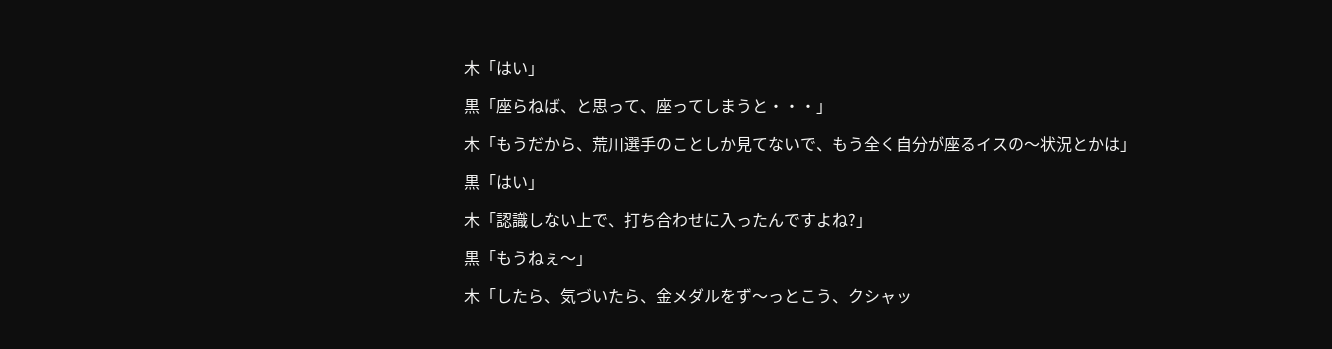木「はい」

黒「座らねば、と思って、座ってしまうと・・・」

木「もうだから、荒川選手のことしか見てないで、もう全く自分が座るイスの〜状況とかは」

黒「はい」

木「認識しない上で、打ち合わせに入ったんですよね?」

黒「もうねぇ〜」

木「したら、気づいたら、金メダルをず〜っとこう、クシャッ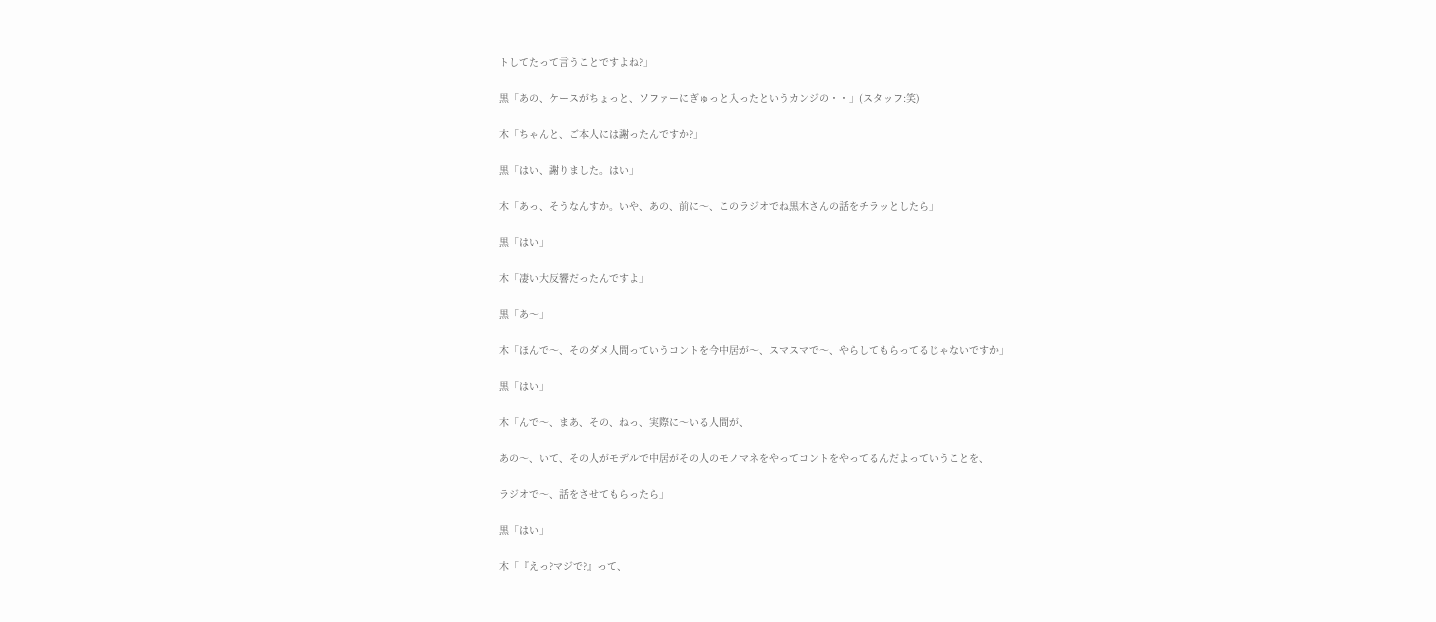トしてたって言うことですよね?」

黒「あの、ケースがちょっと、ソファーにぎゅっと入ったというカンジの・・」(スタッフ:笑)

木「ちゃんと、ご本人には謝ったんですか?」

黒「はい、謝りました。はい」

木「あっ、そうなんすか。いや、あの、前に〜、このラジオでね黒木さんの話をチラッとしたら」

黒「はい」

木「凄い大反響だったんですよ」

黒「あ〜」

木「ほんで〜、そのダメ人間っていうコントを今中居が〜、スマスマで〜、やらしてもらってるじゃないですか」

黒「はい」

木「んで〜、まあ、その、ねっ、実際に〜いる人間が、

あの〜、いて、その人がモデルで中居がその人のモノマネをやってコントをやってるんだよっていうことを、

ラジオで〜、話をさせてもらったら」

黒「はい」

木「『えっ?マジで?』って、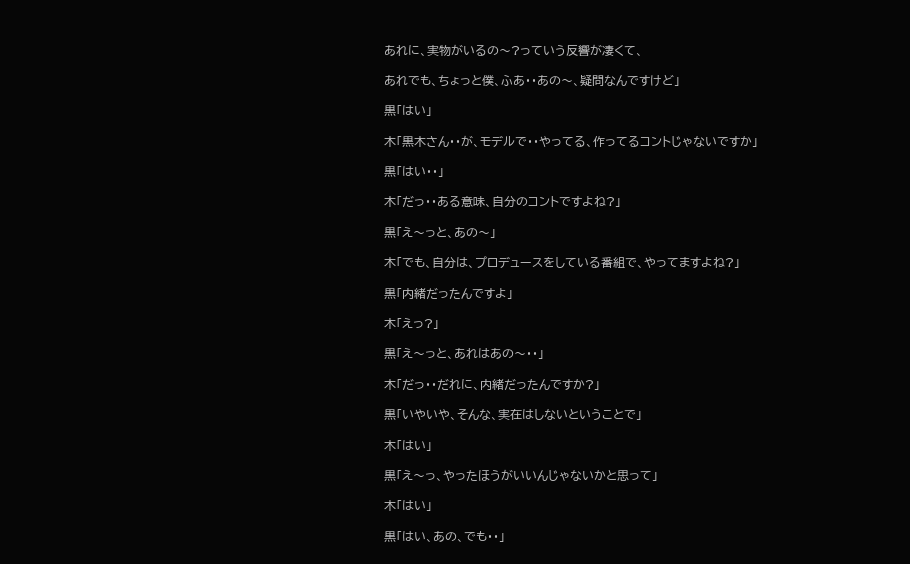あれに、実物がいるの〜?っていう反響が凄くて、

あれでも、ちょっと僕、ふあ・・あの〜、疑問なんですけど」

黒「はい」

木「黒木さん・・が、モデルで・・やってる、作ってるコントじゃないですか」

黒「はい・・」

木「だっ・・ある意味、自分のコントですよね?」

黒「え〜っと、あの〜」

木「でも、自分は、プロデュースをしている番組で、やってますよね?」

黒「内緒だったんですよ」

木「えっ?」

黒「え〜っと、あれはあの〜・・」

木「だっ・・だれに、内緒だったんですか?」

黒「いやいや、そんな、実在はしないということで」

木「はい」

黒「え〜っ、やったほうがいいんじゃないかと思って」

木「はい」

黒「はい、あの、でも・・」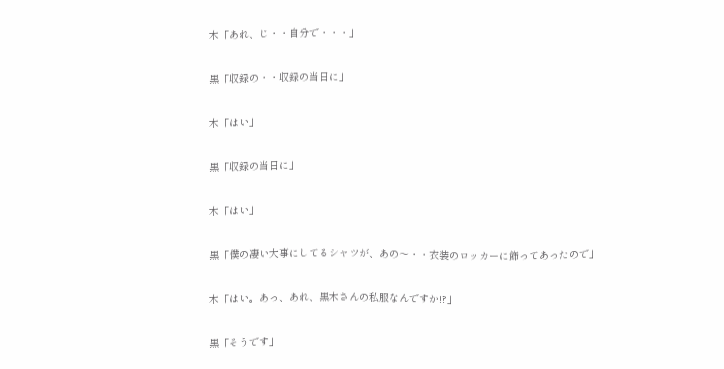木「あれ、じ・・自分で・・・」

黒「収録の・・収録の当日に」

木「はい」

黒「収録の当日に」

木「はい」

黒「僕の凄い大事にしてるシャツが、あの〜・・衣装のロッカーに飾ってあったので」

木「はい。あっ、あれ、黒木さんの私服なんですか!?」

黒「そうです」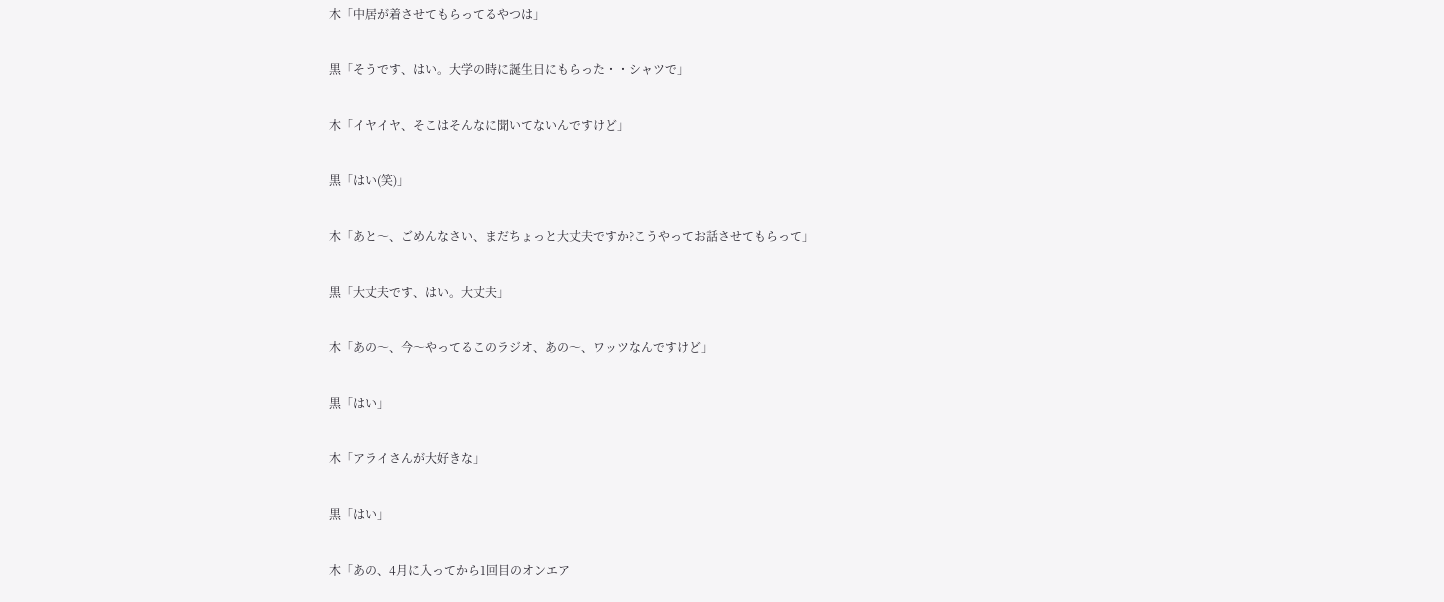木「中居が着させてもらってるやつは」

黒「そうです、はい。大学の時に誕生日にもらった・・シャツで」

木「イヤイヤ、そこはそんなに聞いてないんですけど」

黒「はい(笑)」

木「あと〜、ごめんなさい、まだちょっと大丈夫ですか?こうやってお話させてもらって」

黒「大丈夫です、はい。大丈夫」

木「あの〜、今〜やってるこのラジオ、あの〜、ワッツなんですけど」

黒「はい」

木「アライさんが大好きな」

黒「はい」

木「あの、4月に入ってから1回目のオンエア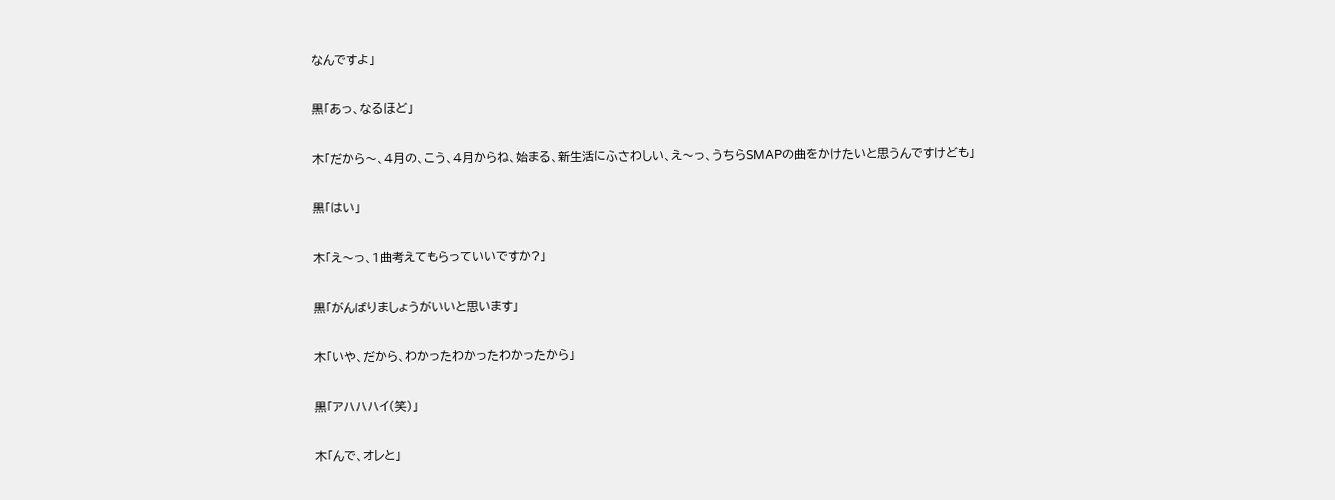なんですよ」

黒「あっ、なるほど」

木「だから〜、4月の、こう、4月からね、始まる、新生活にふさわしい、え〜っ、うちらSMAPの曲をかけたいと思うんですけども」

黒「はい」

木「え〜っ、1曲考えてもらっていいですか?」

黒「がんばりましょうがいいと思います」

木「いや、だから、わかったわかったわかったから」

黒「アハハハイ(笑)」

木「んで、オレと」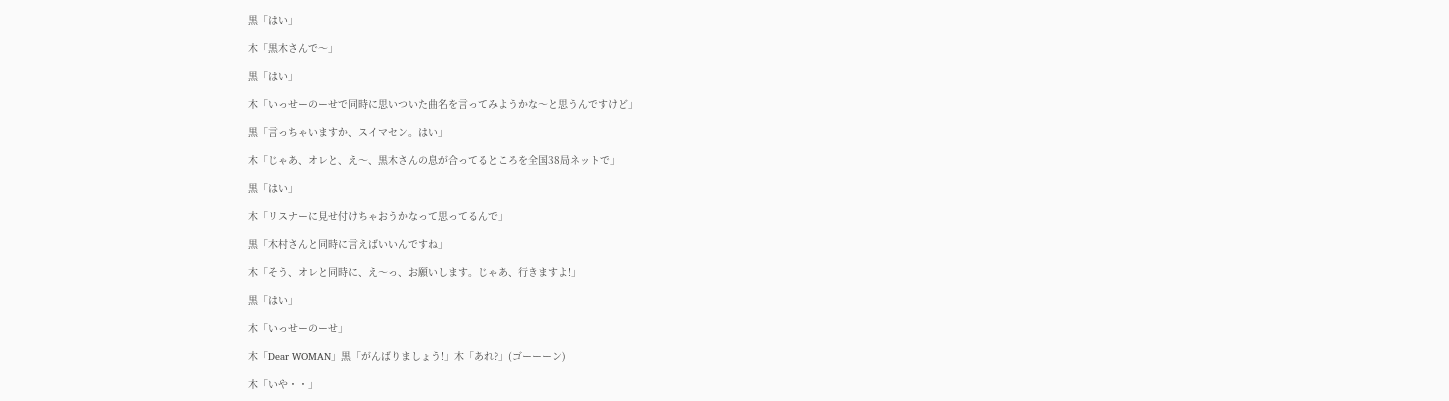黒「はい」

木「黒木さんで〜」

黒「はい」

木「いっせーのーせで同時に思いついた曲名を言ってみようかな〜と思うんですけど」

黒「言っちゃいますか、スイマセン。はい」

木「じゃあ、オレと、え〜、黒木さんの息が合ってるところを全国38局ネットで」

黒「はい」

木「リスナーに見せ付けちゃおうかなって思ってるんで」

黒「木村さんと同時に言えばいいんですね」

木「そう、オレと同時に、え〜っ、お願いします。じゃあ、行きますよ!」

黒「はい」

木「いっせーのーせ」

木「Dear WOMAN」黒「がんばりましょう!」木「あれ?」(ゴーーーン)

木「いや・・」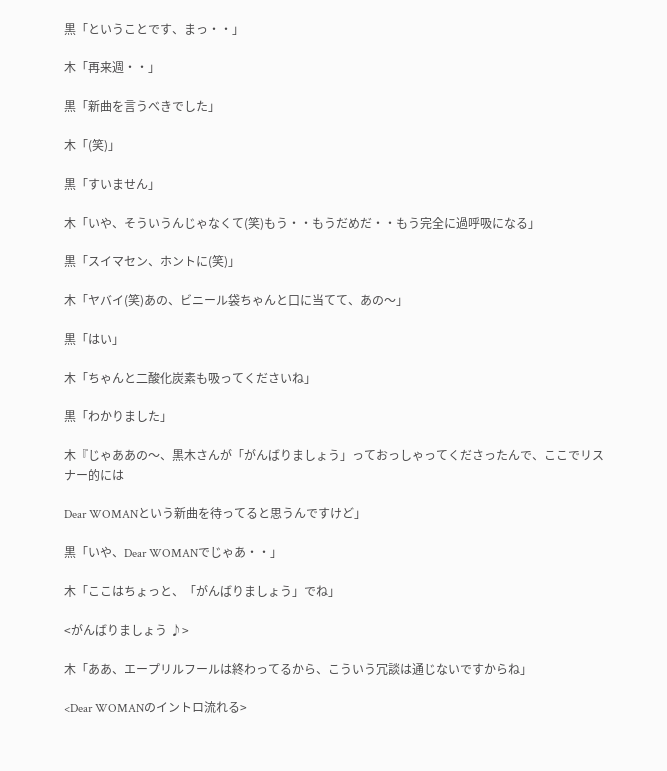黒「ということです、まっ・・」

木「再来週・・」

黒「新曲を言うべきでした」

木「(笑)」

黒「すいません」

木「いや、そういうんじゃなくて(笑)もう・・もうだめだ・・もう完全に過呼吸になる」

黒「スイマセン、ホントに(笑)」

木「ヤバイ(笑)あの、ビニール袋ちゃんと口に当てて、あの〜」

黒「はい」

木「ちゃんと二酸化炭素も吸ってくださいね」

黒「わかりました」

木『じゃああの〜、黒木さんが「がんばりましょう」っておっしゃってくださったんで、ここでリスナー的には

Dear WOMANという新曲を待ってると思うんですけど」

黒「いや、Dear WOMANでじゃあ・・」

木「ここはちょっと、「がんばりましょう」でね」

<がんばりましょう ♪>

木「ああ、エープリルフールは終わってるから、こういう冗談は通じないですからね」

<Dear WOMANのイントロ流れる>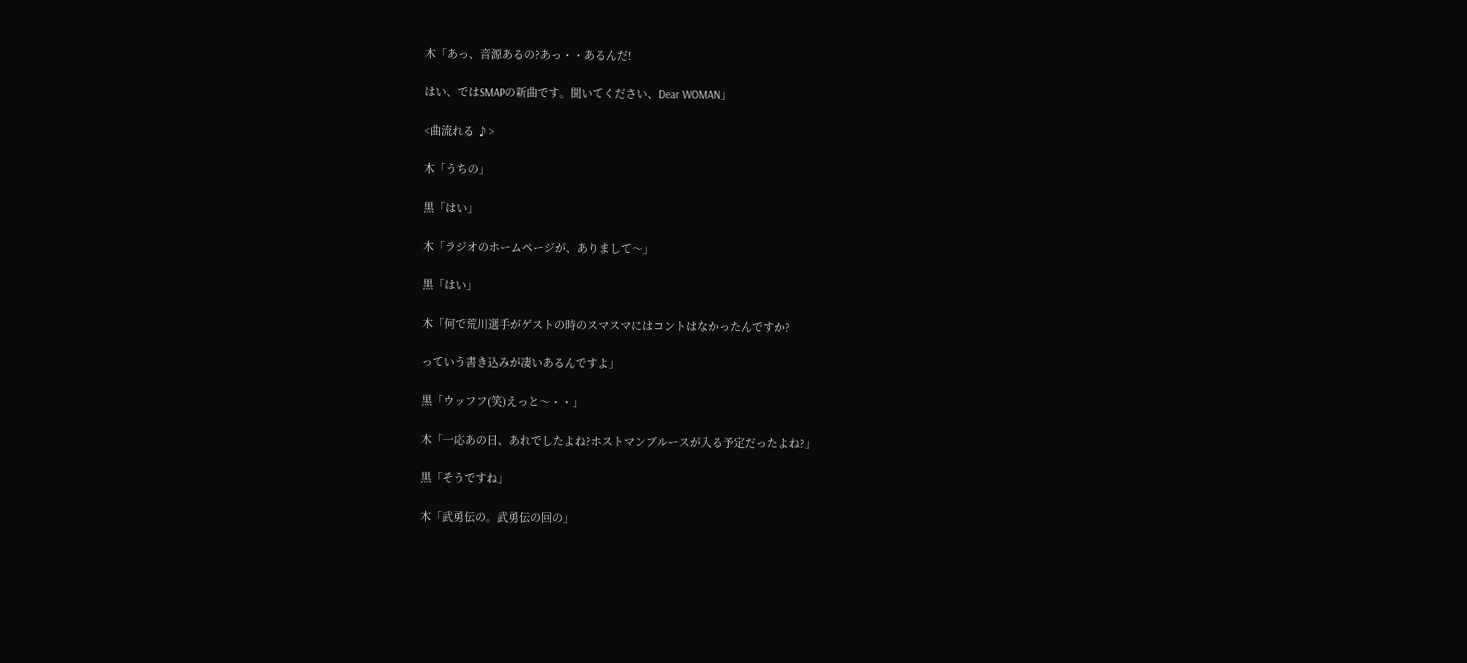木「あっ、音源あるの?あっ・・あるんだ!

はい、ではSMAPの新曲です。聞いてください、Dear WOMAN」

<曲流れる ♪>

木「うちの」

黒「はい」

木「ラジオのホームページが、ありまして〜」

黒「はい」

木「何で荒川選手がゲストの時のスマスマにはコントはなかったんですか?

っていう書き込みが凄いあるんですよ」

黒「ウッフフ(笑)えっと〜・・」

木「一応あの日、あれでしたよね?ホストマンブルースが入る予定だったよね?」

黒「そうですね」

木「武勇伝の。武勇伝の回の」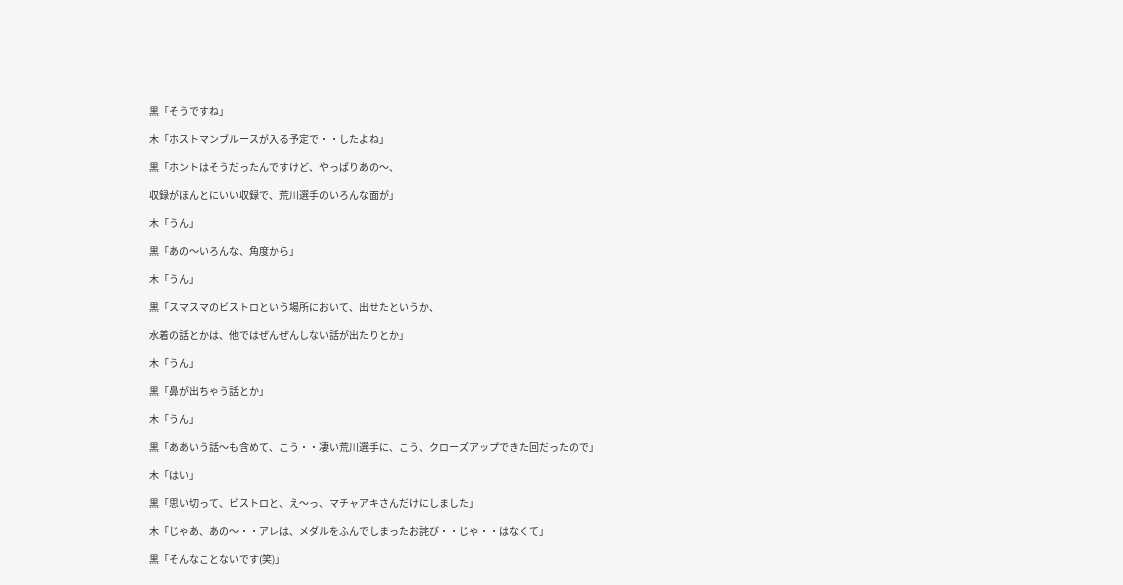黒「そうですね」

木「ホストマンブルースが入る予定で・・したよね」

黒「ホントはそうだったんですけど、やっぱりあの〜、

収録がほんとにいい収録で、荒川選手のいろんな面が」

木「うん」

黒「あの〜いろんな、角度から」

木「うん」

黒「スマスマのビストロという場所において、出せたというか、

水着の話とかは、他ではぜんぜんしない話が出たりとか」

木「うん」

黒「鼻が出ちゃう話とか」

木「うん」

黒「ああいう話〜も含めて、こう・・凄い荒川選手に、こう、クローズアップできた回だったので」

木「はい」

黒「思い切って、ビストロと、え〜っ、マチャアキさんだけにしました」

木「じゃあ、あの〜・・アレは、メダルをふんでしまったお詫び・・じゃ・・はなくて」

黒「そんなことないです(笑)」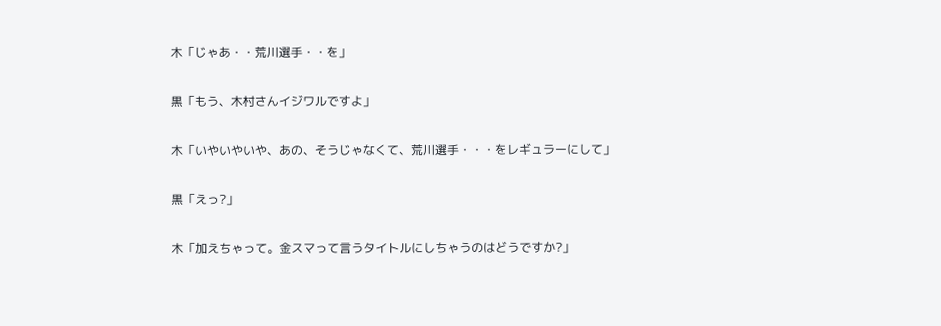木「じゃあ・・荒川選手・・を」

黒「もう、木村さんイジワルですよ」

木「いやいやいや、あの、そうじゃなくて、荒川選手・・・をレギュラーにして」

黒「えっ?」

木「加えちゃって。金スマって言うタイトルにしちゃうのはどうですか?」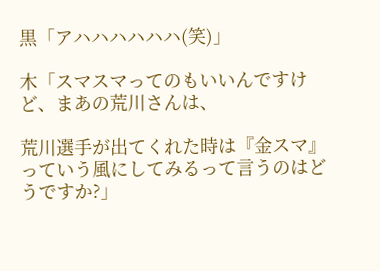黒「アハハハハハハ(笑)」

木「スマスマってのもいいんですけど、まあの荒川さんは、

荒川選手が出てくれた時は『金スマ』っていう風にしてみるって言うのはどうですか?」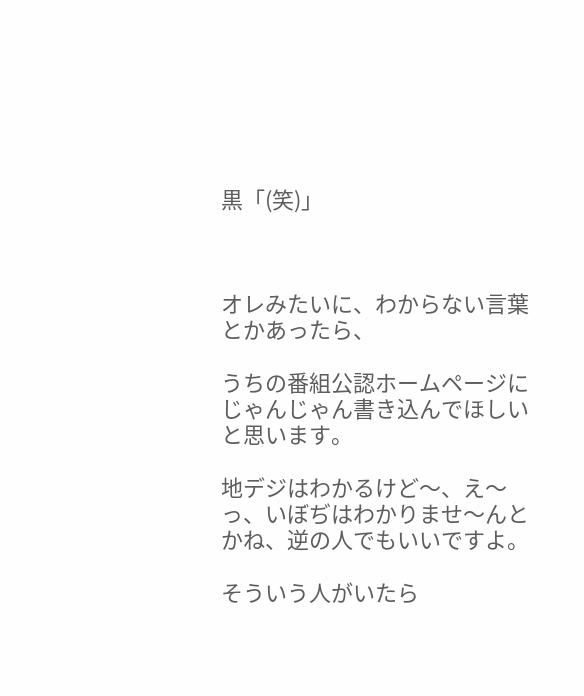黒「(笑)」



オレみたいに、わからない言葉とかあったら、

うちの番組公認ホームページにじゃんじゃん書き込んでほしいと思います。

地デジはわかるけど〜、え〜っ、いぼぢはわかりませ〜んとかね、逆の人でもいいですよ。

そういう人がいたら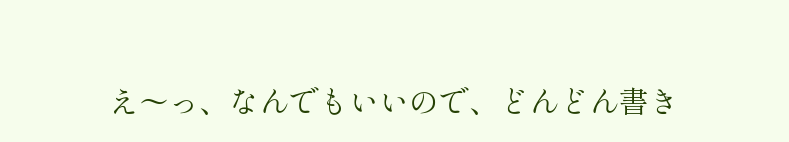え〜っ、なんでもいいので、どんどん書き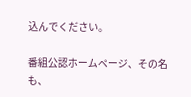込んでください。

番組公認ホームページ、その名も、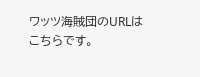ワッツ海賊団のURLはこちらです。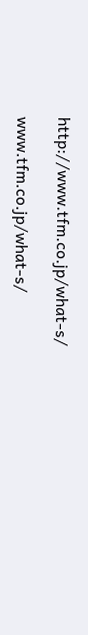http://www.tfm.co.jp/what-s/

www.tfm.co.jp/what-s/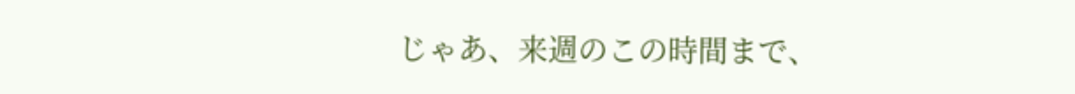じゃあ、来週のこの時間まで、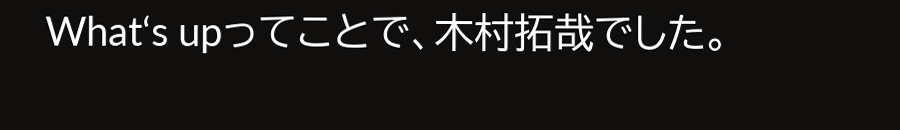What‘s upってことで、木村拓哉でした。